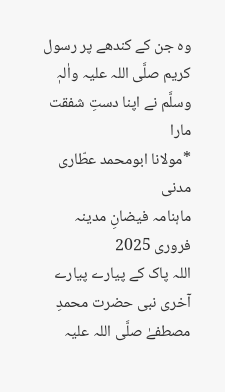وہ جن کے کندھے پر رسول کریم صلَّی اللہ علیہ واٰلہٖ وسلَّم نے اپنا دستِ شفقت مارا
*مولانا ابومحمد عطّاری مدنی
ماہنامہ فیضانِ مدینہ فروری 2025
اللہ پاک کے پیارے پیارے آخری نبی حضرت محمدِ مصطفےٰ صلَّی اللہ علیہ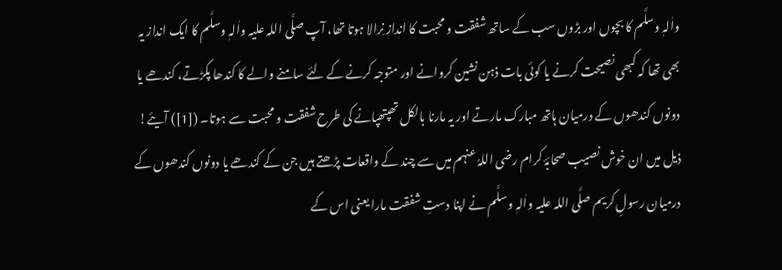واٰلہٖ وسلَّم کا بچوں اور بڑوں سب کے ساتھ شفقت و محبت کا انداز نِرالا ہوتا تھا، آپ صلَّی اللہ علیہ واٰلہٖ وسلَّم کا ایک انداز یہ بھی تھا کہ کبھی نصیحت کرنے یا کوئی بات ذہن نشین کروانے اور متوجہ کرنے کے لئے سامنے والے کا کندھا پکڑتے، کندھے یا دونوں کندھوں کے درمیان ہاتھ مبارک مارتے اور یہ مارنا بالکل تھپتھپانے کی طرح شفقت و محبت سے ہوتا۔ ([1]) آیئے! ذیل میں ان خوش نصیب صحابَۂ کرام رضی اللہُ عنہم میں سے چند کے واقعات پڑھتے ہیں جن کے کندھے یا دونوں کندھوں کے درمیان رسولِ کریم صلَّی اللہ علیہ واٰلہٖ وسلَّم نے اپنا دستِ شفقت مارا یعنی اس کے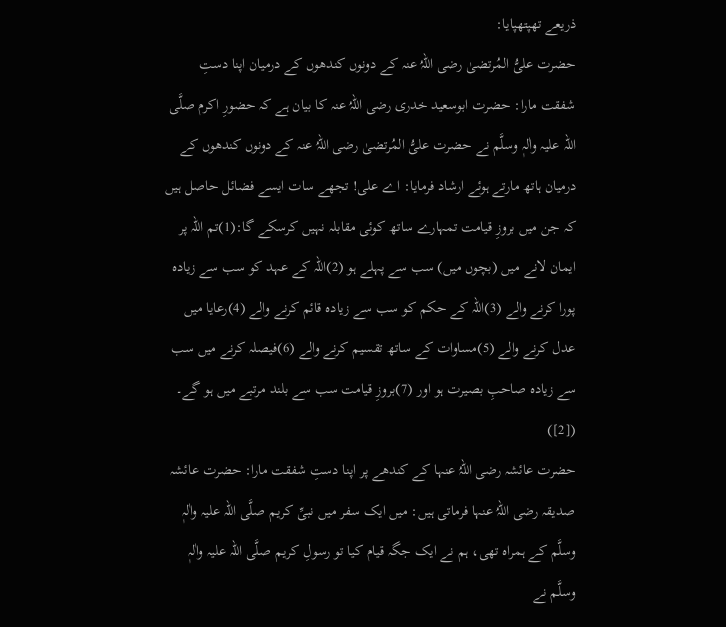ذریعے تھپتھپایا:
حضرت علیُّ المُرتضیٰ رضی اللہُ عنہ کے دونوں کندھوں کے درمیان اپنا دستِ شفقت مارا: حضرت ابوسعید خدری رضی اللہُ عنہ کا بیان ہے کہ حضورِ اکرم صلَّی اللہ علیہ واٰلہٖ وسلَّم نے حضرت علیُّ المُرتضیٰ رضی اللہُ عنہ کے دونوں کندھوں کے درمیان ہاتھ مارتے ہوئے ارشاد فرمایا: اے علی! تجھے سات ایسے فضائل حاصل ہیں کہ جن میں بروزِ قیامت تمہارے ساتھ کوئی مقابلہ نہیں کرسکے گا:(1)تم اللہ پر ایمان لانے میں (بچوں میں) سب سے پہلے ہو (2)اللہ کے عہد کو سب سے زیادہ پورا کرنے والے (3)اللہ کے حکم کو سب سے زیادہ قائم کرنے والے (4)رعایا میں عدل کرنے والے (5)مساوات کے ساتھ تقسیم کرنے والے (6)فیصلہ کرنے میں سب سے زیادہ صاحبِ بصیرت ہو اور (7)بروزِ قیامت سب سے بلند مرتبے میں ہو گے۔ ([2])
حضرت عائشہ رضی اللہُ عنہا کے کندھے پر اپنا دستِ شفقت مارا: حضرت عائشہ صدیقہ رضی اللہُ عنہا فرماتی ہیں: میں ایک سفر میں نبیِّ کریم صلَّی اللہ علیہ واٰلہٖ وسلَّم کے ہمراہ تھی، ہم نے ایک جگہ قیام کیا تو رسولِ کریم صلَّی اللہ علیہ واٰلہٖ وسلَّم نے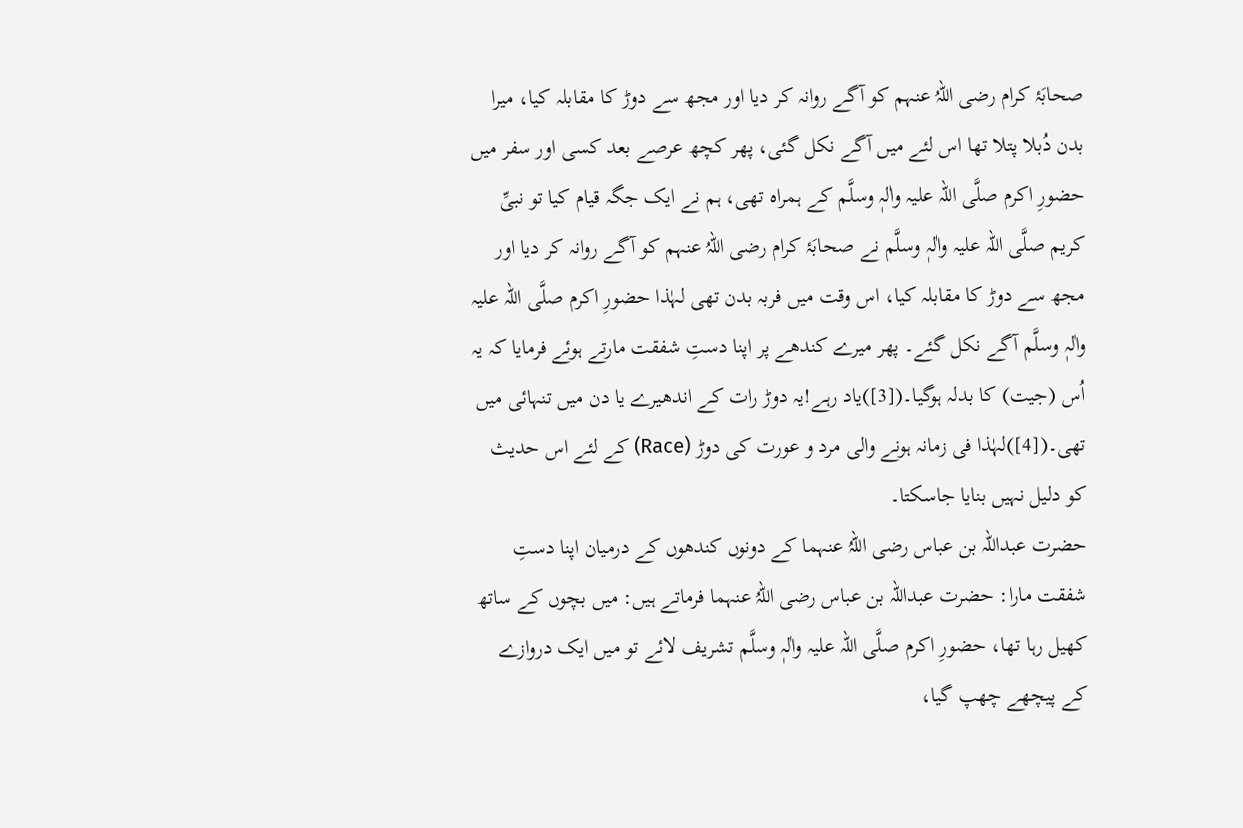صحابَۂ کرام رضی اللہُ عنہم کو آگے روانہ کر دیا اور مجھ سے دوڑ کا مقابلہ کیا، میرا بدن دُبلا پتلا تھا اس لئے میں آگے نکل گئی، پھر کچھ عرصے بعد کسی اور سفر میں حضورِ اکرم صلَّی اللہ علیہ واٰلہٖ وسلَّم کے ہمراہ تھی، ہم نے ایک جگہ قیام کیا تو نبیِّ کریم صلَّی اللہ علیہ واٰلہٖ وسلَّم نے صحابَۂ کرام رضی اللہُ عنہم کو آگے روانہ کر دیا اور مجھ سے دوڑ کا مقابلہ کیا، اس وقت میں فربہ بدن تھی لہٰذا حضورِ اکرم صلَّی اللہ علیہ واٰلہٖ وسلَّم آگے نکل گئے۔ پھر میرے کندھے پر اپنا دستِ شفقت مارتے ہوئے فرمایا کہ یہ اُس (جیت) کا بدلہ ہوگیا۔([3])یاد رہے!یہ دوڑ رات کے اندھیرے یا دن میں تنہائی میں تھی۔([4])لہٰذا فی زمانہ ہونے والی مرد و عورت کی دوڑ (Race) کے لئے اس حدیث کو دلیل نہیں بنایا جاسکتا۔
حضرت عبداللہ بن عباس رضی اللہُ عنہما کے دونوں کندھوں کے درمیان اپنا دستِ شفقت مارا: حضرت عبداللہ بن عباس رضی اللہُ عنہما فرماتے ہیں: میں بچوں کے ساتھ کھیل رہا تھا، حضورِ اکرم صلَّی اللہ علیہ واٰلہٖ وسلَّم تشریف لائے تو میں ایک دروازے کے پیچھے چھپ گیا،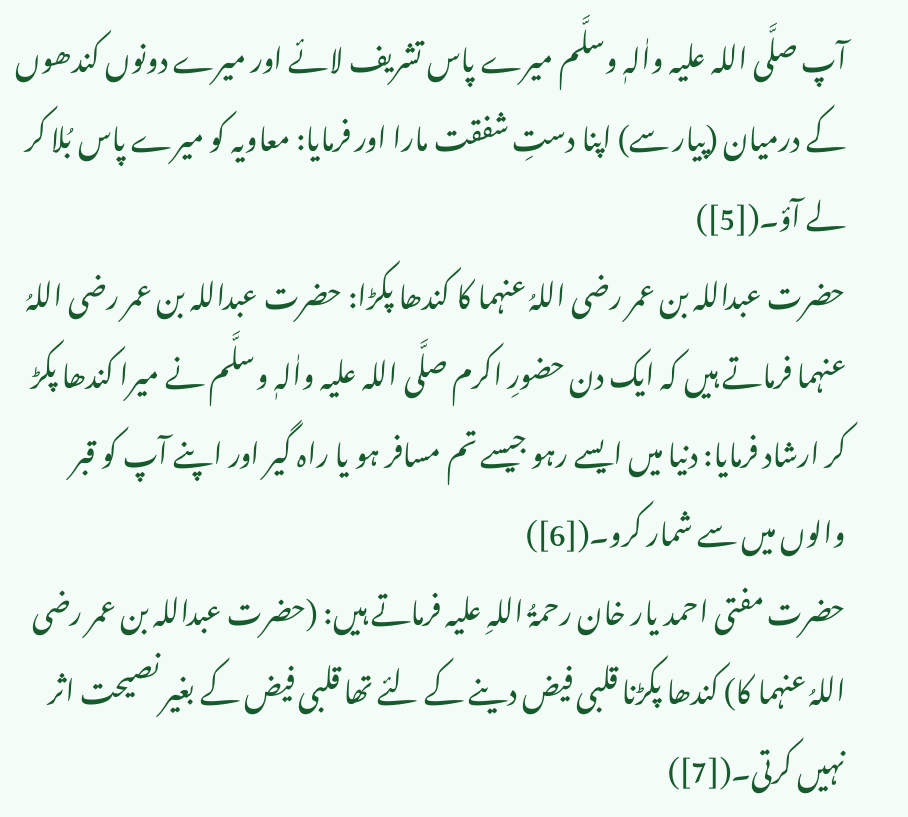آپ صلَّی اللہ علیہ واٰلہٖ وسلَّم میرے پاس تشریف لائے اور میرے دونوں کندھوں کے درمیان (پیار سے) اپنا دستِ شفقت مارا اور فرمایا: معاویہ کو میرے پاس بُلا کر لے آؤ۔([5])
حضرت عبداللہ بن عمر رضی اللہُ عنہما کا کندھا پکڑا: حضرت عبداللہ بن عمر رضی اللہُ عنہما فرماتے ہیں کہ ایک دن حضورِ اکرم صلَّی اللہ علیہ واٰلہٖ وسلَّم نے میرا کندھا پکڑ کر ارشاد فرمایا: دنیا میں ایسے رہو جیسے تم مسافر ہو یا راہ گیر اور اپنے آپ کو قبر والوں میں سے شمار کرو۔([6])
حضرت مفتی احمد یار خان رحمۃُ اللہِ علیہ فرماتے ہیں: (حضرت عبداللہ بن عمر رضی اللہُ عنہما کا) کندھا پکڑنا قلبی فیض دینے کے لئے تھا قلبی فیض کے بغیر نصیحت اثر نہیں کرتی۔([7])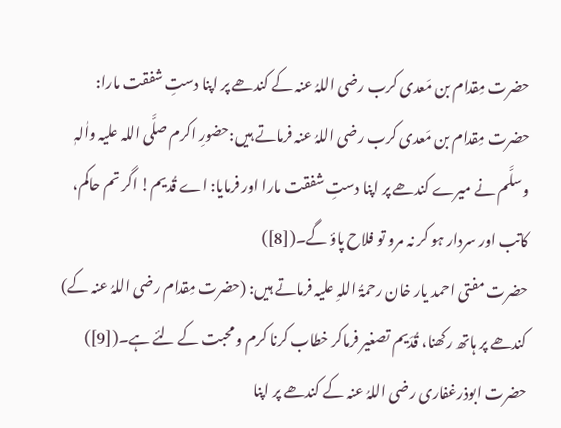حضرت مِقدام بن مَعدی کرب رضی اللہُ عنہ کے کندھے پر اپنا دستِ شفقت مارا: حضرت مِقدام بن مَعدی کرب رضی اللہُ عنہ فرماتے ہیں:حضورِ اکرم صلَّی اللہ علیہ واٰلہٖ وسلَّم نے میرے کندھے پر اپنا دستِ شفقت مارا اور فرمایا: اے قُدیم! اگر تم حاکم، کاتب اور سردار ہو کر نہ مرو تو فلاح پاؤ گے۔([8])
حضرت مفتی احمد یار خان رحمۃُ اللہِ علیہ فرماتے ہیں: (حضرت مِقدام رضی اللہُ عنہ کے) کندھے پر ہاتھ رکھنا، قُدَیم تصغیر فرماکر خطاب کرنا کرم و محبت کے لئے ہے۔([9])
حضرت ابوذرغفاری رضی اللہُ عنہ کے کندھے پر اپنا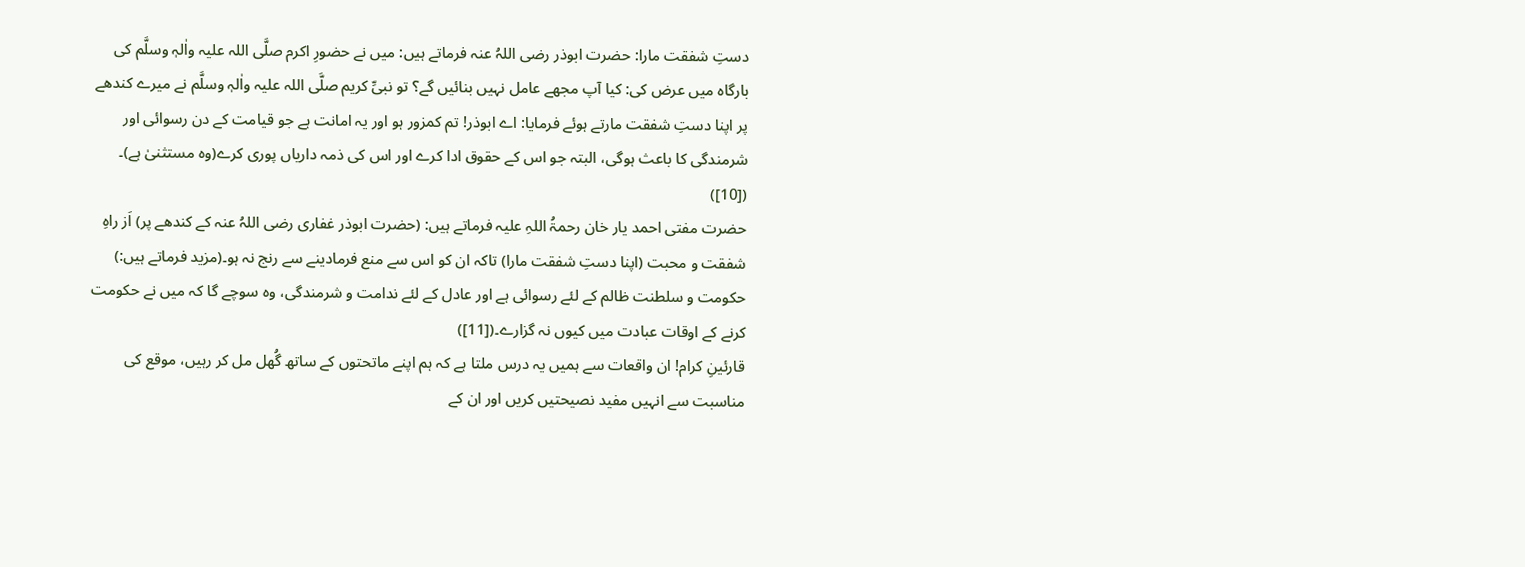دستِ شفقت مارا: حضرت ابوذر رضی اللہُ عنہ فرماتے ہیں: میں نے حضورِ اکرم صلَّی اللہ علیہ واٰلہٖ وسلَّم کی بارگاہ میں عرض کی: کیا آپ مجھے عامل نہیں بنائیں گے؟ تو نبیِّ کریم صلَّی اللہ علیہ واٰلہٖ وسلَّم نے میرے کندھے پر اپنا دستِ شفقت مارتے ہوئے فرمایا: اے ابوذر! تم کمزور ہو اور یہ امانت ہے جو قیامت کے دن رسوائی اور شرمندگی کا باعث ہوگی، البتہ جو اس کے حقوق ادا کرے اور اس کی ذمہ داریاں پوری کرے(وہ مستثنیٰ ہے)۔ ([10])
حضرت مفتی احمد یار خان رحمۃُ اللہِ علیہ فرماتے ہیں: (حضرت ابوذر غفاری رضی اللہُ عنہ کے کندھے پر) اَز راہِ شفقت و محبت (اپنا دستِ شفقت مارا) تاکہ ان کو اس سے منع فرمادینے سے رنج نہ ہو۔(مزید فرماتے ہیں:) حکومت و سلطنت ظالم کے لئے رسوائی ہے اور عادل کے لئے ندامت و شرمندگی، وہ سوچے گا کہ میں نے حکومت کرنے کے اوقات عبادت میں کیوں نہ گزارے۔([11])
قارئینِ کرام! ان واقعات سے ہمیں یہ درس ملتا ہے کہ ہم اپنے ماتحتوں کے ساتھ گُھل مل کر رہیں، موقع کی مناسبت سے انہیں مفید نصیحتیں کریں اور ان کے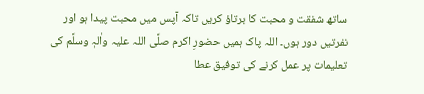ساتھ شفقت و محبت کا برتاؤ کریں تاکہ آپس میں محبت پیدا ہو اور نفرتیں دور ہوں۔ اللہ پاک ہمیں حضورِ اکرم صلَّی اللہ علیہ واٰلہٖ وسلَّم کی تعلیمات پر عمل کرنے کی توفیق عطا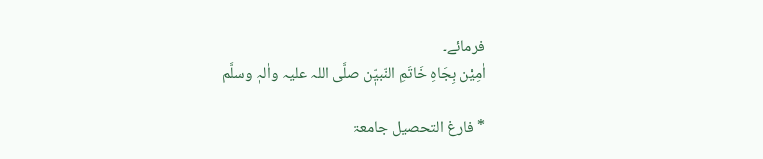فرمائے۔
اٰمِیْن بِجَاہِ خَاتَمِ النّبیّٖن صلَّی اللہ علیہ واٰلہٖ وسلَّم

* فارغ التحصیل جامعۃ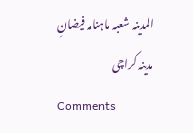المدینہ شعبہ ماہنامہ فیضانِ مدینہ کراچی
Comments